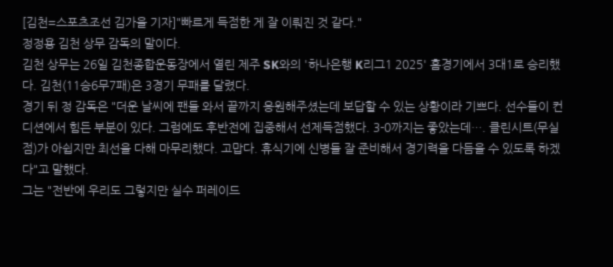[김천=스포츠조선 김가을 기자]"빠르게 득점한 게 잘 이뤄진 것 같다."
정정용 김천 상무 감독의 말이다.
김천 상무는 26일 김천종합운동장에서 열린 제주 SK와의 '하나은행 K리그1 2025' 홈경기에서 3대1로 승리했다. 김천(11승6무7패)은 3경기 무패를 달렸다.
경기 뒤 정 감독은 "더운 날씨에 팬들 와서 끝까지 응원해주셨는데 보답할 수 있는 상황이라 기쁘다. 선수들이 컨디션에서 힘든 부분이 있다. 그럼에도 후반전에 집중해서 선제득점했다. 3-0까지는 좋았는데…. 클린시트(무실점)가 아쉽지만 최선을 다해 마무리했다. 고맙다. 휴식기에 신병들 잘 준비해서 경기력을 다듬을 수 있도록 하겠다"고 말했다.
그는 "전반에 우리도 그렇지만 실수 퍼레이드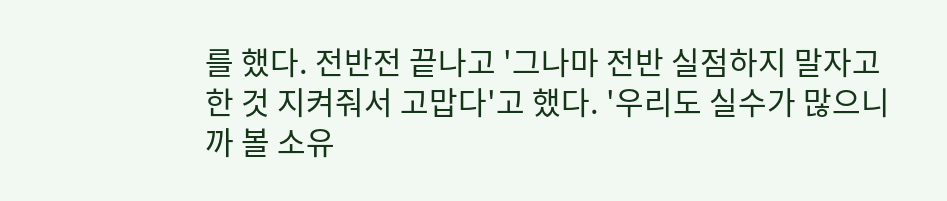를 했다. 전반전 끝나고 '그나마 전반 실점하지 말자고 한 것 지켜줘서 고맙다'고 했다. '우리도 실수가 많으니까 볼 소유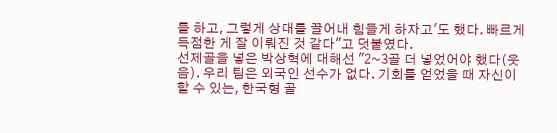를 하고, 그렇게 상대를 끌어내 힘들게 하자고'도 했다. 빠르게 득점한 게 잘 이뤄진 것 같다"고 덧붙였다.
선제골을 넣은 박상혁에 대해선 "2~3골 더 넣었어야 했다(웃음). 우리 팀은 외국인 선수가 없다. 기회를 얻었을 때 자신이 할 수 있는, 한국형 골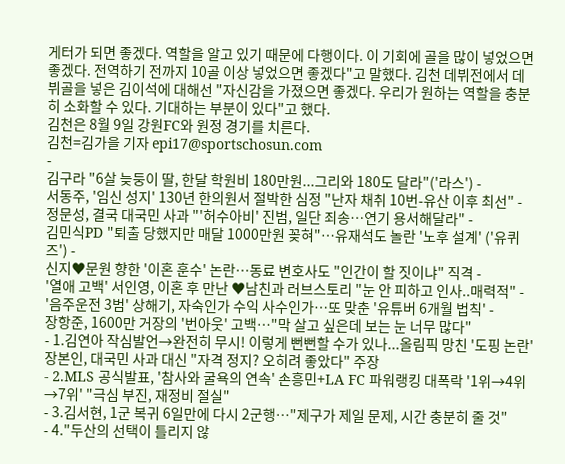게터가 되면 좋겠다. 역할을 알고 있기 때문에 다행이다. 이 기회에 골을 많이 넣었으면 좋겠다. 전역하기 전까지 10골 이상 넣었으면 좋겠다"고 말했다. 김천 데뷔전에서 데뷔골을 넣은 김이석에 대해선 "자신감을 가졌으면 좋겠다. 우리가 원하는 역할을 충분히 소화할 수 있다. 기대하는 부분이 있다"고 했다.
김천은 8월 9일 강원FC와 원정 경기를 치른다.
김천=김가을 기자 epi17@sportschosun.com
-
김구라 "6살 늦둥이 딸, 한달 학원비 180만원...그리와 180도 달라"('라스') -
서동주, '임신 성지' 130년 한의원서 절박한 심정 "난자 채취 10번-유산 이후 최선" -
정문성, 결국 대국민 사과 "'허수아비' 진범, 일단 죄송…연기 용서해달라" -
김민식PD "퇴출 당했지만 매달 1000만원 꽂혀"…유재석도 놀란 '노후 설계' ('유퀴즈') -
신지♥문원 향한 '이혼 훈수' 논란…동료 변호사도 "인간이 할 짓이냐" 직격 -
'열애 고백' 서인영, 이혼 후 만난 ♥남친과 러브스토리 "눈 안 피하고 인사..매력적" -
'음주운전 3범' 상해기, 자숙인가 수익 사수인가…또 맞춘 '유튜버 6개월 법칙' -
장항준, 1600만 거장의 '번아웃' 고백…"막 살고 싶은데 보는 눈 너무 많다"
- 1.김연아 작심발언→완전히 무시! 이렇게 뻔뻔할 수가 있나...올림픽 망친 '도핑 논란' 장본인, 대국민 사과 대신 "자격 정지? 오히려 좋았다" 주장
- 2.MLS 공식발표, '참사와 굴욕의 연속' 손흥민+LA FC 파워랭킹 대폭락 '1위→4위→7위' "극심 부진, 재정비 절실"
- 3.김서현, 1군 복귀 6일만에 다시 2군행…"제구가 제일 문제, 시간 충분히 줄 것"
- 4."두산의 선택이 틀리지 않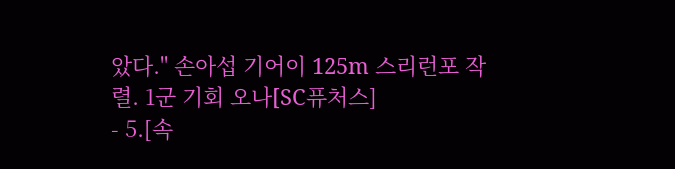았다." 손아섭 기어이 125m 스리런포 작렬. 1군 기회 오나[SC퓨처스]
- 5.[속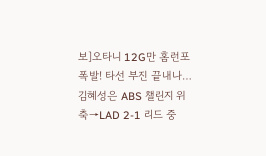보]오타니 12G만 홈런포 폭발! 타선 부진 끝내나…김혜성은 ABS 챌린지 위축→LAD 2-1 리드 중